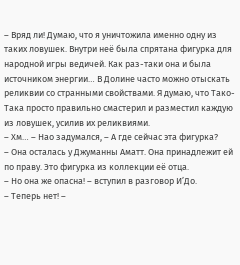– Вряд ли! Думаю, что я уничтожила именно одну из таких ловушек. Внутри неё была спрятана фигурка для народной игры ведичей. Как раз-таки она и была источником энергии… В Долине часто можно отыскать реликвии со странными свойствами. Я думаю, что Тако-Така просто правильно смастерил и разместил каждую из ловушек, усилив их реликвиями.
– Хм… – Нао задумался, – А где сейчас эта фигурка?
– Она осталась у Джуманны Аматт. Она принадлежит ей по праву. Это фигурка из коллекции её отца.
– Но она же опасна! – вступил в разговор И’До.
– Теперь нет! –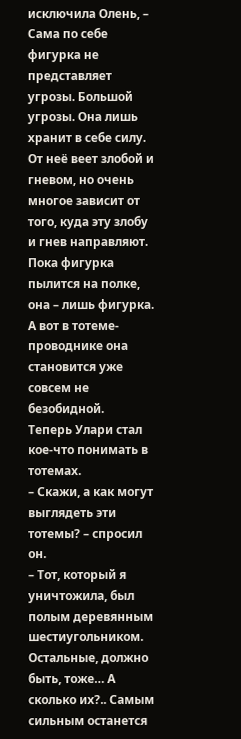исключила Олень, – Сама по себе фигурка не представляет угрозы. Большой угрозы. Она лишь хранит в себе силу. От неё веет злобой и гневом, но очень многое зависит от того, куда эту злобу и гнев направляют. Пока фигурка пылится на полке, она – лишь фигурка. А вот в тотеме-проводнике она становится уже совсем не безобидной.
Теперь Улари стал кое-что понимать в тотемах.
– Скажи, а как могут выглядеть эти тотемы? – спросил он.
– Тот, который я уничтожила, был полым деревянным шестиугольником. Остальные, должно быть, тоже… А сколько их?.. Самым сильным останется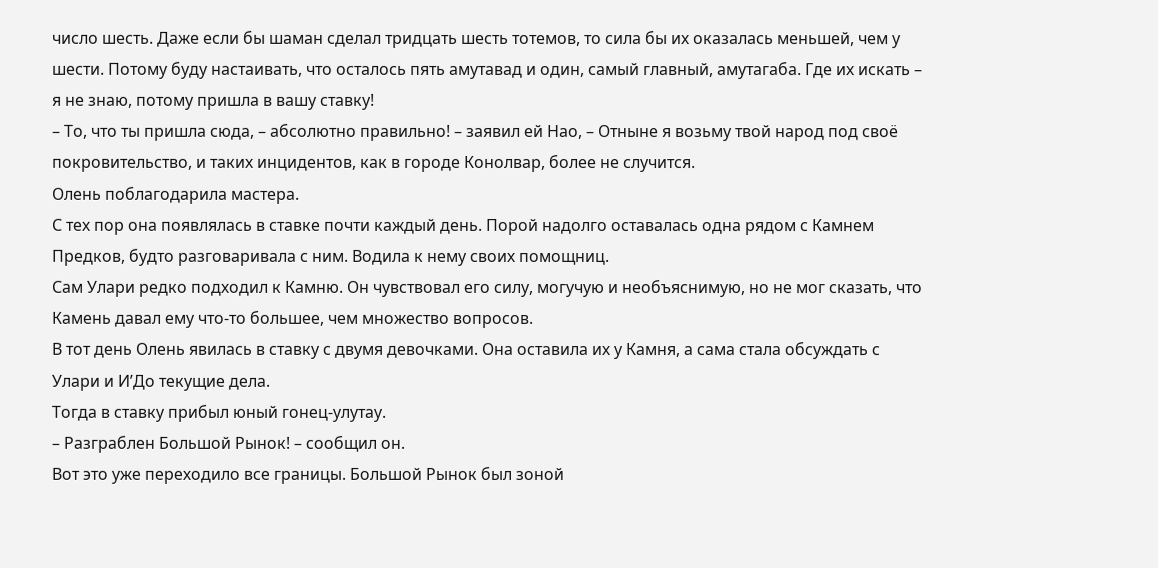число шесть. Даже если бы шаман сделал тридцать шесть тотемов, то сила бы их оказалась меньшей, чем у шести. Потому буду настаивать, что осталось пять амутавад и один, самый главный, амутагаба. Где их искать – я не знаю, потому пришла в вашу ставку!
– То, что ты пришла сюда, – абсолютно правильно! – заявил ей Нао, – Отныне я возьму твой народ под своё покровительство, и таких инцидентов, как в городе Конолвар, более не случится.
Олень поблагодарила мастера.
С тех пор она появлялась в ставке почти каждый день. Порой надолго оставалась одна рядом с Камнем Предков, будто разговаривала с ним. Водила к нему своих помощниц.
Сам Улари редко подходил к Камню. Он чувствовал его силу, могучую и необъяснимую, но не мог сказать, что Камень давал ему что-то большее, чем множество вопросов.
В тот день Олень явилась в ставку с двумя девочками. Она оставила их у Камня, а сама стала обсуждать с Улари и И’До текущие дела.
Тогда в ставку прибыл юный гонец-улутау.
– Разграблен Большой Рынок! – сообщил он.
Вот это уже переходило все границы. Большой Рынок был зоной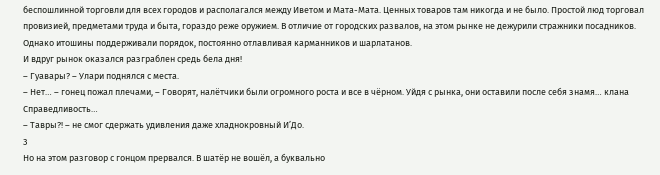беспошлинной торговли для всех городов и располагался между Иветом и Мата-Мата. Ценных товаров там никогда и не было. Простой люд торговал провизией, предметами труда и быта, гораздо реже оружием. В отличие от городских развалов, на этом рынке не дежурили стражники посадников. Однако итошины поддерживали порядок, постоянно отлавливая карманников и шарлатанов.
И вдруг рынок оказался разграблен средь бела дня!
– Гуавары? – Улари поднялся с места.
– Нет… – гонец пожал плечами, – Говорят, налётчики были огромного роста и все в чёрном. Уйдя с рынка, они оставили после себя знамя… клана Справедливость…
– Тавры?! – не смог сдержать удивления даже хладнокровный И’До.
3
Но на этом разговор с гонцом прервался. В шатёр не вошёл, а буквально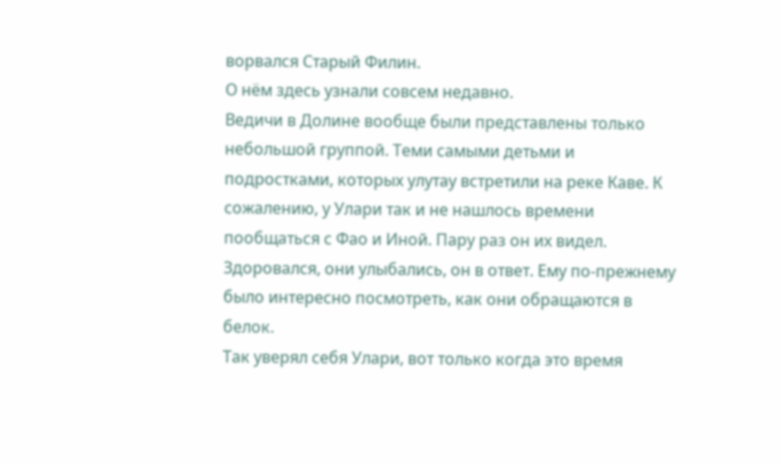ворвался Старый Филин.
О нём здесь узнали совсем недавно.
Ведичи в Долине вообще были представлены только небольшой группой. Теми самыми детьми и подростками, которых улутау встретили на реке Каве. К сожалению, у Улари так и не нашлось времени пообщаться с Фао и Иной. Пару раз он их видел. Здоровался, они улыбались, он в ответ. Ему по-прежнему было интересно посмотреть, как они обращаются в белок.
Так уверял себя Улари, вот только когда это время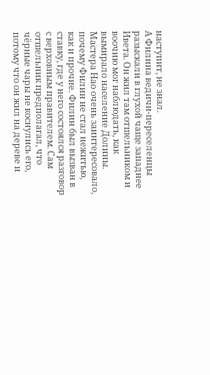наступит, не знал.
А Филина ведичи-переселенцы разыскали в глухой чаще западнее Ивета. Он жил там отшельником и воочию мог наблюдать, как вымирало население Долины.
Мастера Нао очень заинтересовало, почему Филин не стал нежитью, как и прочие. Филин был вызван в ставку, где у него состоялся разговор с верховным правителем. Сам отшельник предполагал, что чёрные чары не коснулись его, потому что он жил на дереве и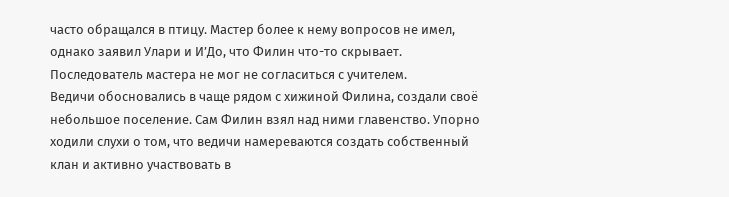часто обращался в птицу. Мастер более к нему вопросов не имел, однако заявил Улари и И’До, что Филин что-то скрывает. Последователь мастера не мог не согласиться с учителем.
Ведичи обосновались в чаще рядом с хижиной Филина, создали своё небольшое поселение. Сам Филин взял над ними главенство. Упорно ходили слухи о том, что ведичи намереваются создать собственный клан и активно участвовать в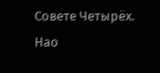Совете Четырёх.
Нао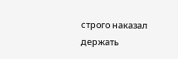строго наказал держать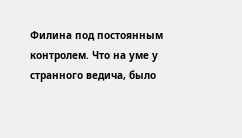Филина под постоянным контролем. Что на уме у странного ведича, было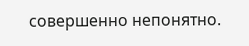совершенно непонятно.